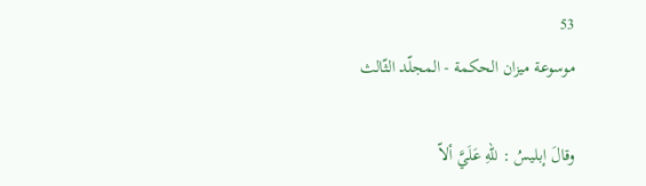53
موسوعة ميزان الحکمة - المجلّد الثّالث

وقالَ إبليسُ : للّهِ عَلَيَّ ألاّ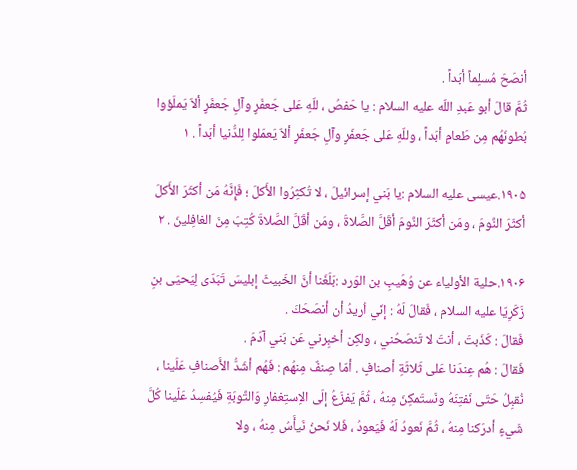أنصَحَ مُسلِماً أبَداً .
ثُمَّ قالَ أبو عَبدِ اللّه عليه السلام : يا حَفصُ ، للّهِ عَلى جَعفَرٍ وآلِ جَعفَرٍ ألاّ يَملَؤوا بُطونَهُم مِن طَعامٍ أبَداً ، وللّهِ عَلى جَعفَرٍ وآلِ جَعفَرٍ ألاّ يَعمَلوا لِلدُّنيا أبَداً . ۱

۱۹۰۵.عيسى عليه السلام :يا بَني إسرائيلَ ، لا تُكثِرُوا الأَكلَ ؛ فَإِنَّهُ مَن أكثَرَ الأَكلَ أكثَرَ النَّومَ ، ومَن أكثَرَ النَّومَ أقَلَّ الصَّلاةَ ، ومَن أقَلَّ الصَّلاةَ كُتِبَ مِنَ الغافِلينَ . ۲

۱۹۰۶.حلية الأولياء عن وُهَيبِ بن الوَرد :بَلَغَنا أنَّ الخَبيثَ إبليسَ تَبَدّى لِيَحيَى بنِ زَكَرِيّا عليه السلام ، فَقالَ لَهُ : إنّي اُريدُ أن أنصَحَكَ .
فَقالَ : كَذَبتَ ، أنتَ لا تَنصَحُني ، ولكِن أخبِرني عَن بَني آدَمَ .
فَقالَ : هُم عِندَنا عَلى ثَلاثَةِ أصنافٍ . أمّا صِنفٌ مِنهُم : فَهُم أشَدُّ الأَصنافِ عَلَينا ، نُقبِلُ حَتّى نَفتِنَهُ ونَستَمكِنَ مِنهُ ، ثُمَّ يَفزَعُ إلَى الاِستِغفارِ وَالتَّوبَةِ فَيُفسِدُ عَلَينا كُلَّ شَيءٍ أدرَكنا مِنهُ ، ثُمَّ نَعودُ لَهُ فَيَعودُ ، فَلا نَحنُ نَيأَسُ مِنهُ ، ولا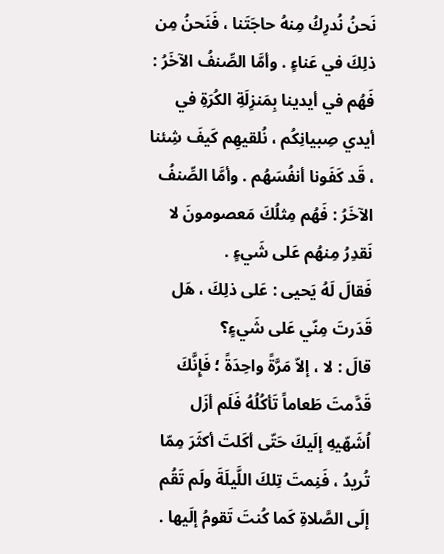نَحنُ نُدرِكُ مِنهُ حاجَتَنا ، فَنَحنُ مِن ذلِكَ في عَناءٍ . وأمَّا الصِّنفُ الآخَرُ : فَهُم في أيدينا بِمَنزِلَةِ الكُرَةِ في أيدي صِبيانِكُم ، نُلقيهِم كَيفَ شِئنا ، قَد كَفَونا أنفُسَهُم . وأمَّا الصِّنفُ الآخَرُ : فَهُم مِثلُكَ مَعصومونَ لا نَقدِرُ مِنهُم عَلى شَيءٍ .
فَقالَ لَهُ يَحيى : عَلى ذلِكَ ، هَل قَدَرتَ مِنّي عَلى شَيءٍ؟
قالَ : لا ، إلاّ مَرَّةً واحِدَةً ؛ فَإِنَّكَ قَدَّمتَ طَعاماً تَأكُلُهُ فَلَم أزَل اُشَهّيهِ إلَيكَ حَتّى أكَلتَ أكثَرَ مِمّا تُريدُ ، فَنِمتَ تِلكَ اللَّيلَةَ ولَم تَقُم إلَى الصَّلاةِ كَما كُنتَ تَقومُ إلَيها .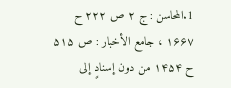1.المحاسن : ج ۲ ص ۲۲۲ ح ۱۶۶۷ ، جامع الأخبار : ص ۵۱۵ ح ۱۴۵۴ من دون إسنادٍ إلى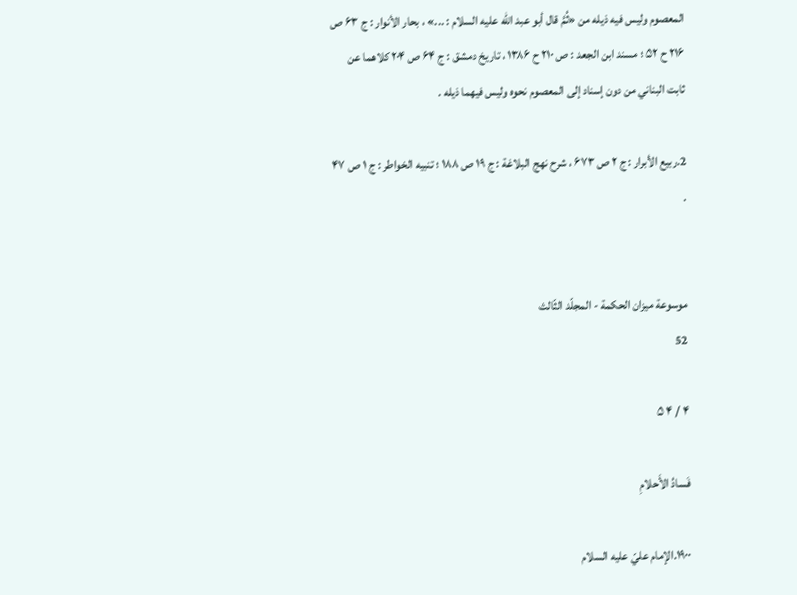المعصوم وليس فيه ذيله من «ثُمَّ قال أبو عبد اللّه عليه السلام : ...» ، بحار الأنوار : ج ۶۳ ص ۲۱۶ ح ۵۲ ؛ مسند ابن الجعد : ص ۲۱۰ ح ۱۳۸۶ ، تاريخ دمشق : ج ۶۴ ص ۲۰۴ كلاهما عن ثابت البناني من دون إسناد إلى المعصوم نحوه وليس فيهما ذيله .

2.ربيع الأبرار : ج ۲ ص ۶۷۳ ، شرح نهج البلاغة : ج ۱۹ ص ۱۸۸ ؛ تنبيه الخواطر : ج ۱ ص ۴۷ .


موسوعة ميزان الحکمة - المجلّد الثّالث
52

۴ / ۴ ۵

فَسادُ الأَحلامِ

۱۹۰۰.الإمام عليّ عليه السلام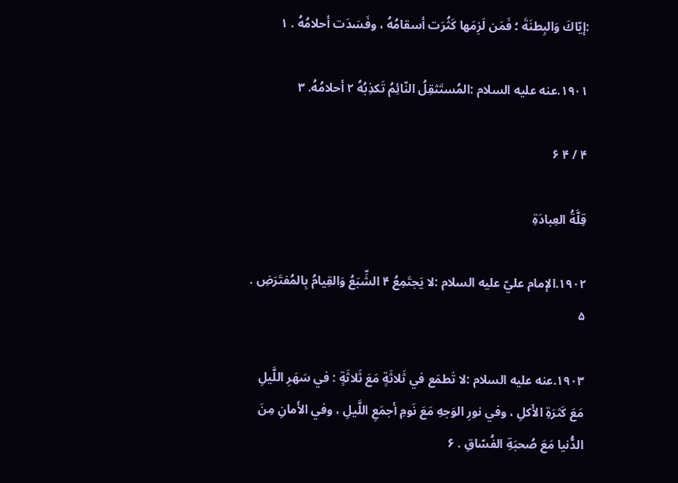:إيّاكَ وَالبِطنَةَ ؛ فَمَن لَزِمَها كَثُرَت أسقامُهُ ، وفَسَدَت أحلامُهُ . ۱

۱۹۰۱.عنه عليه السلام :المُستَثقِلُ النّائِمُ تَكذِبُهُ ۲ أحلامُهُ. ۳

۴ / ۴ ۶

قِلَّةُ العِبادَةِ

۱۹۰۲.الإمام عليّ عليه السلام :لا يَجتَمِعُ ۴ الشِّبَعُ وَالقِيامُ بِالمُفتَرَضِ . ۵

۱۹۰۳.عنه عليه السلام :لا تَطمَع في ثَلاثَةٍ مَعَ ثَلاثَةٍ : في سَهَرِ اللَّيلِ مَعَ كَثرَةِ الأَكلِ ، وفي نورِ الوَجهِ مَعَ نَومِ أجمَعِ اللَّيلِ ، وفي الأَمانِ مِنَ الدُّنيا مَعَ صُحبَةِ الفُسّاقِ . ۶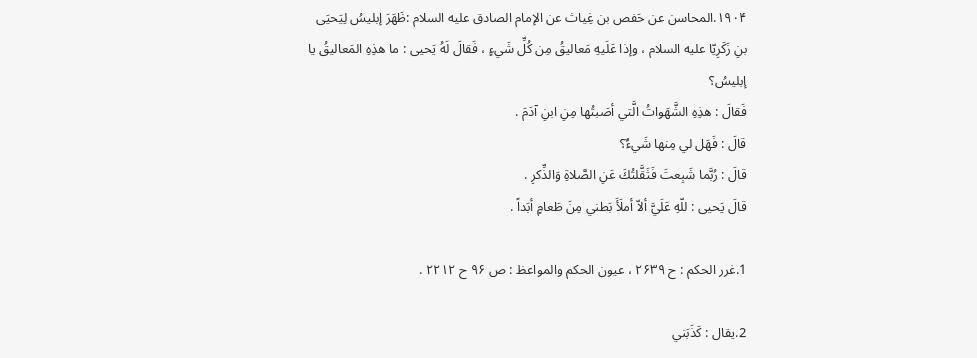۱۹۰۴.المحاسن عن حَفص بن غِياث عن الإمام الصادق عليه السلام :ظَهَرَ إبليسُ لِيَحيَى بنِ زَكَرِيّا عليه السلام ، وإذا عَلَيهِ مَعاليقُ مِن كُلِّ شَيءٍ ، فَقالَ لَهُ يَحيى : ما هذِهِ المَعاليقُ يا إبليسُ؟
فَقالَ : هذِهِ الشَّهَواتُ الَّتي أصَبتُها مِنِ ابنِ آدَمَ .
قالَ : فَهَل لي مِنها شَيءٌ؟
قالَ : رُبَّما شَبِعتَ فَثَقَّلتُكَ عَنِ الصَّلاةِ وَالذِّكرِ .
قالَ يَحيى : للّهِ عَلَيَّ ألاّ أملَأَ بَطني مِنَ طَعامٍ أبَداً .

1.غرر الحكم : ح ۲۶۳۹ ، عيون الحكم والمواعظ : ص ۹۶ ح ۲۲۱۲ .

2.يقال : كَذَبَني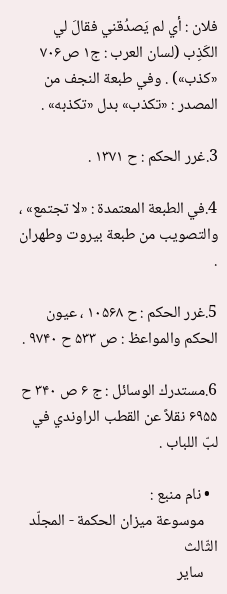فلان : أي لم يَصدُقني فقالَ لي الكَذِب (لسان العرب : ج۱ ص۷۰۶ «كذب») . وفي طبعة النجف من المصدر : «تكذب» بدل «تكذبه» .

3.غرر الحكم : ح ۱۳۷۱ .

4.في الطبعة المعتمدة : «لا تجتمع» ، والتصويب من طبعة بيروت وطهران .

5.غرر الحكم : ح ۱۰۵۶۸ ، عيون الحكم والمواعظ : ص ۵۳۳ ح ۹۷۴۰ .

6.مستدرك الوسائل : ج ۶ ص ۳۴۰ ح ۶۹۵۵ نقلاً عن القطب الراوندي في لبّ اللباب .

  • نام منبع :
    موسوعة ميزان الحکمة - المجلّد الثّالث
    سایر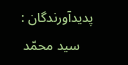پدیدآورندگان :
    سيد محمّد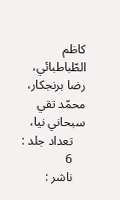كاظم الطّباطبائي، رضا برنجكار، محمّد تقي سبحاني نيا،
    تعداد جلد :
    6
    ناشر :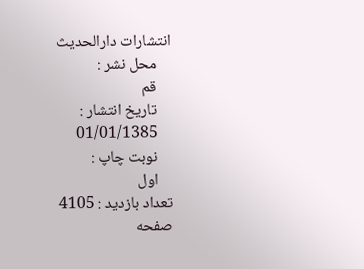انتشارات دارالحدیث
    محل نشر :
    قم
    تاریخ انتشار :
    01/01/1385
    نوبت چاپ :
    اول
تعداد بازدید : 4105
صفحه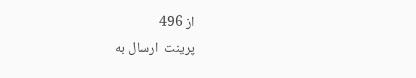از 496
پرینت  ارسال به